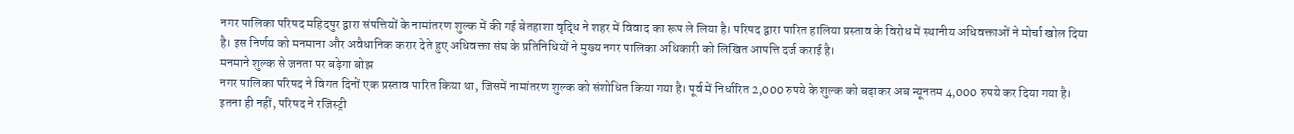नगर पालिका परिषद महिदपुर द्वारा संपत्तियों के नामांतरण शुल्क में की गई बेतहाशा वृद्धि ने शहर में विवाद का रूप ले लिया है। परिषद द्वारा पारित हालिया प्रस्ताव के विरोध में स्थानीय अधिवक्ताओं ने मोर्चा खोल दिया है। इस निर्णय को मनमाना और अवैधानिक करार देते हुए अधिवक्ता संघ के प्रतिनिधियों ने मुख्य नगर पालिका अधिकारी को लिखित आपत्ति दर्ज कराई है।
मनमाने शुल्क से जनता पर बढ़ेगा बोझ
नगर पालिका परिषद ने विगत दिनों एक प्रस्ताव पारित किया था, जिसमें नामांतरण शुल्क को संशोधित किया गया है। पूर्व में निर्धारित 2,000 रुपये के शुल्क को बढ़ाकर अब न्यूनतम 4,000 रुपये कर दिया गया है। इतना ही नहीं, परिषद ने रजिस्ट्री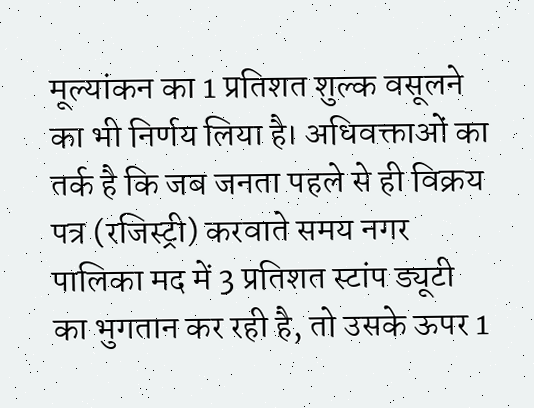मूल्यांकन का 1 प्रतिशत शुल्क वसूलने का भी निर्णय लिया है। अधिवक्ताओं का तर्क है कि जब जनता पहले से ही विक्रय पत्र (रजिस्ट्री) करवाते समय नगर पालिका मद में 3 प्रतिशत स्टांप ड्यूटी का भुगतान कर रही है, तो उसके ऊपर 1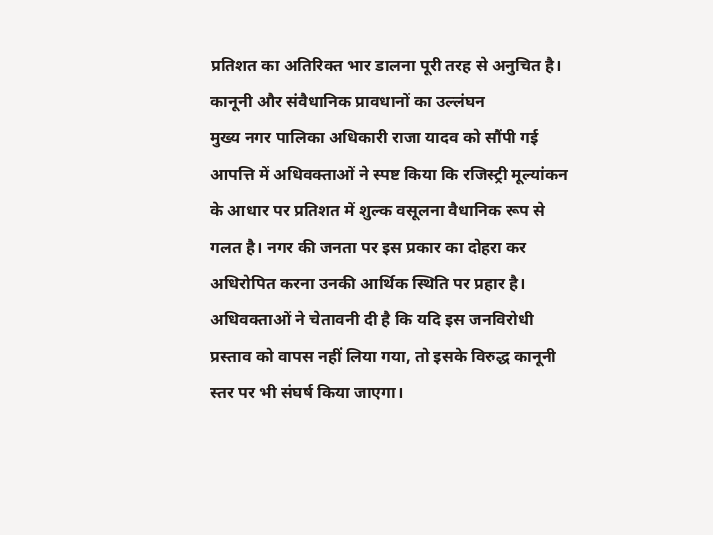प्रतिशत का अतिरिक्त भार डालना पूरी तरह से अनुचित है।
कानूनी और संवैधानिक प्रावधानों का उल्लंघन
मुख्य नगर पालिका अधिकारी राजा यादव को सौंपी गई आपत्ति में अधिवक्ताओं ने स्पष्ट किया कि रजिस्ट्री मूल्यांकन के आधार पर प्रतिशत में शुल्क वसूलना वैधानिक रूप से गलत है। नगर की जनता पर इस प्रकार का दोहरा कर अधिरोपित करना उनकी आर्थिक स्थिति पर प्रहार है। अधिवक्ताओं ने चेतावनी दी है कि यदि इस जनविरोधी प्रस्ताव को वापस नहीं लिया गया, तो इसके विरुद्ध कानूनी स्तर पर भी संघर्ष किया जाएगा।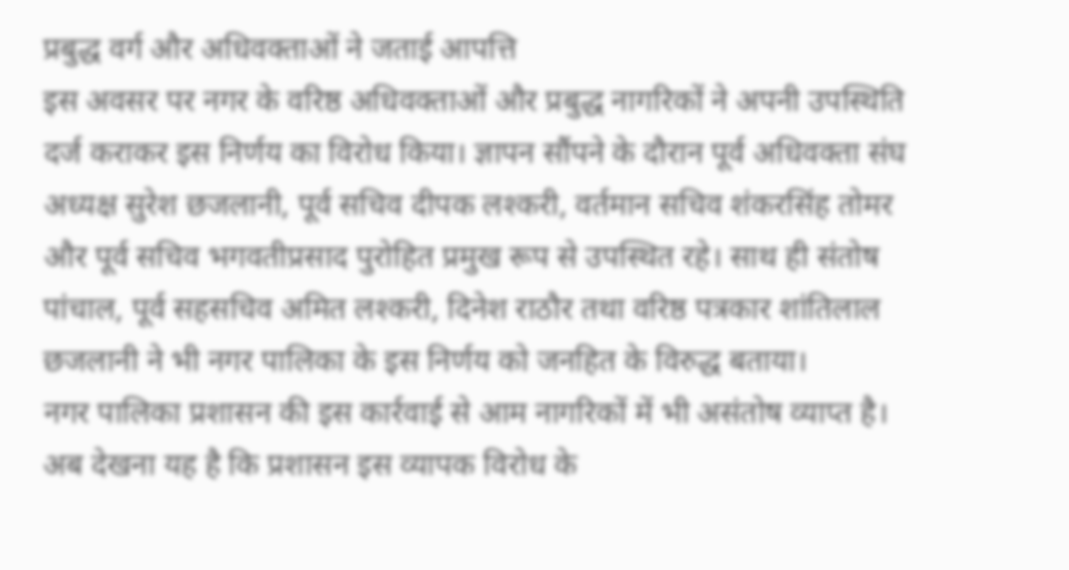प्रबुद्ध वर्ग और अधिवक्ताओं ने जताई आपत्ति
इस अवसर पर नगर के वरिष्ठ अधिवक्ताओं और प्रबुद्ध नागरिकों ने अपनी उपस्थिति दर्ज कराकर इस निर्णय का विरोध किया। ज्ञापन सौंपने के दौरान पूर्व अधिवक्ता संघ अध्यक्ष सुरेश छजलानी, पूर्व सचिव दीपक लश्करी, वर्तमान सचिव शंकरसिंह तोमर और पूर्व सचिव भगवतीप्रसाद पुरोहित प्रमुख रूप से उपस्थित रहे। साथ ही संतोष पांचाल, पूर्व सहसचिव अमित लश्करी, दिनेश राठौर तथा वरिष्ठ पत्रकार शांतिलाल छजलानी ने भी नगर पालिका के इस निर्णय को जनहित के विरुद्ध बताया।
नगर पालिका प्रशासन की इस कार्रवाई से आम नागरिकों में भी असंतोष व्याप्त है। अब देखना यह है कि प्रशासन इस व्यापक विरोध के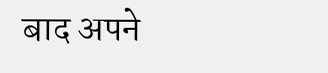बाद अपने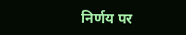निर्णय पर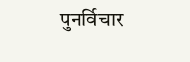पुनर्विचार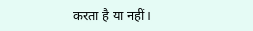करता है या नहीं।